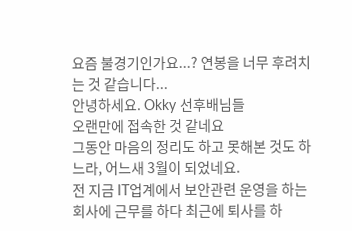요즘 불경기인가요...? 연봉을 너무 후려치는 것 같습니다...
안녕하세요. Okky 선후배님들
오랜만에 접속한 것 같네요
그동안 마음의 정리도 하고 못해본 것도 하느라, 어느새 3월이 되었네요.
전 지금 IT업계에서 보안관련 운영을 하는 회사에 근무를 하다 최근에 퇴사를 하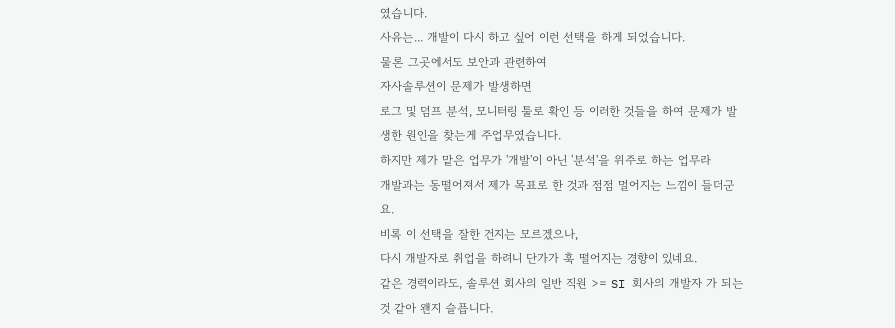였습니다.
사유는... 개발이 다시 하고 싶어 이런 선택을 하게 되었습니다.
물론 그곳에서도 보안과 관련하여
자사솔루션이 문제가 발생하면
로그 및 덤프 분석, 모니터링 툴로 확인 등 이러한 것들을 하여 문제가 발생한 원인을 찾는게 주업무였습니다.
하지만 제가 맡은 업무가 '개발'이 아닌 '분석'을 위주로 하는 업무라
개발과는 동떨어져서 제가 목표로 한 것과 점점 멀어지는 느낌이 들더군요.
비록 이 선택을 잘한 건지는 모르겠으나,
다시 개발자로 취업을 하려니 단가가 훅 떨어지는 경향이 있네요.
같은 경력이라도, 솔루션 회사의 일반 직원 >= SI 회사의 개발자 가 되는 것 같아 왠지 슬픕니다.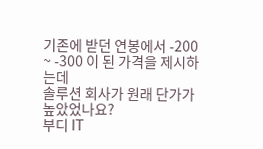기존에 받던 연봉에서 -200 ~ -300 이 된 가격을 제시하는데
솔루션 회사가 원래 단가가 높았었나요?
부디 IT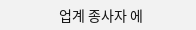업계 종사자 에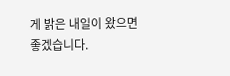게 밝은 내일이 왔으면 좋겠습니다.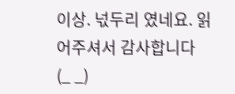이상. 넋두리 였네요. 읽어주셔서 감사합니다 (_ _)